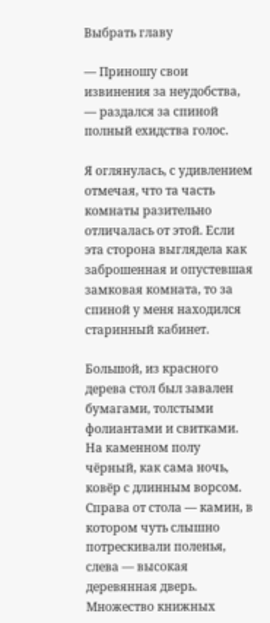Выбрать главу

— Приношу свои извинения за неудобства, — раздался за спиной полный ехидства голос.

Я оглянулась, с удивлением отмечая, что та часть комнаты разительно отличалась от этой. Если эта сторона выглядела как заброшенная и опустевшая замковая комната, то за спиной у меня находился старинный кабинет.

Большой, из красного дерева стол был завален бумагами, толстыми фолиантами и свитками. На каменном полу чёрный, как сама ночь, ковёр с длинным ворсом. Справа от стола — камин, в котором чуть слышно потрескивали поленья, слева — высокая деревянная дверь. Множество книжных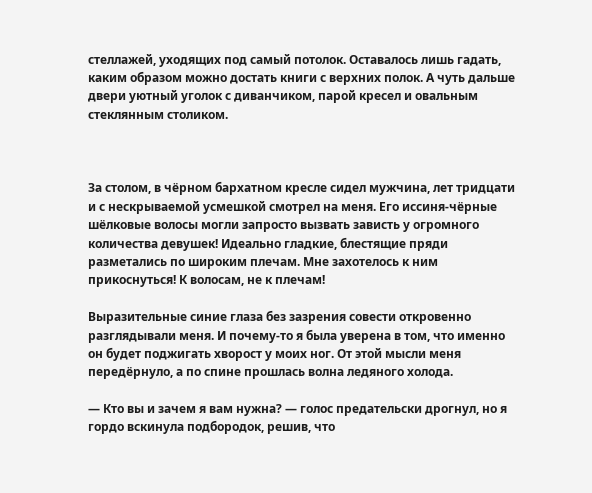стеллажей, уходящих под самый потолок. Оставалось лишь гадать, каким образом можно достать книги с верхних полок. А чуть дальше двери уютный уголок с диванчиком, парой кресел и овальным стеклянным столиком.



За столом, в чёрном бархатном кресле сидел мужчина, лет тридцати и с нескрываемой усмешкой смотрел на меня. Его иссиня-чёрные шёлковые волосы могли запросто вызвать зависть у огромного количества девушек! Идеально гладкие, блестящие пряди разметались по широким плечам. Мне захотелось к ним прикоснуться! К волосам, не к плечам!

Выразительные синие глаза без зазрения совести откровенно разглядывали меня. И почему-то я была уверена в том, что именно он будет поджигать хворост у моих ног. От этой мысли меня передёрнуло, а по спине прошлась волна ледяного холода.

— Кто вы и зачем я вам нужна? — голос предательски дрогнул, но я гордо вскинула подбородок, решив, что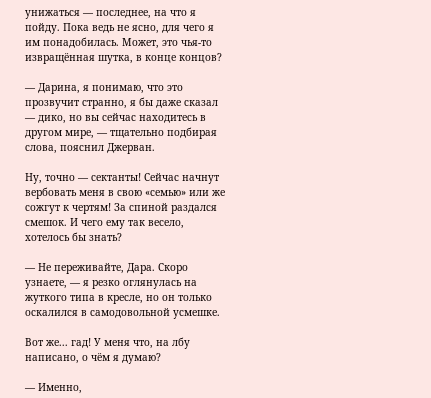унижаться — последнее, на что я пойду. Пока ведь не ясно, для чего я им понадобилась. Может, это чья-то извращённая шутка, в конце концов?

— Дарина, я понимаю, что это прозвучит странно, я бы даже сказал — дико, но вы сейчас находитесь в другом мире, — тщательно подбирая слова, пояснил Джерван.

Ну, точно — сектанты! Сейчас начнут вербовать меня в свою «семью» или же сожгут к чертям! За спиной раздался смешок. И чего ему так весело, хотелось бы знать?

— Не переживайте, Дара. Скоро узнаете, — я резко оглянулась на жуткого типа в кресле, но он только оскалился в самодовольной усмешке.

Вот же... гад! У меня что, на лбу написано, о чём я думаю?

— Именно,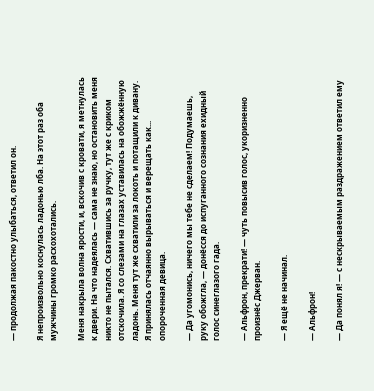— продолжая пакостно улыбаться, ответил он.

Я непроизвольно коснулась ладонью лба. На этот раз оба мужчины громко расхохотались.

Меня накрыла волна ярости, и, вскочив с кровати, я метнулась к двери. На что надеялась — сама не знаю, но остановить меня никто не пытался. Схватившись за ручку, тут же с криком отскочила. Я со слезами на глазах уставилась на обожжённую ладонь. Меня тут же схватили за локоть и потащили к дивану. Я принялась отчаянно вырываться и верещать как... опороченная девица.

— Да угомонись, ничего мы тебе не сделаем! Подумаешь, руку обожгла, — донёсся до испуганного сознания ехидный голос синеглазого гада.

— Альфрон, прекрати! — чуть повысив голос, укоризненно произнёс Джерван.

— Я ещё не начинал.

— Альфрон!

— Да понял я! — с нескрываемым раздражением ответил ему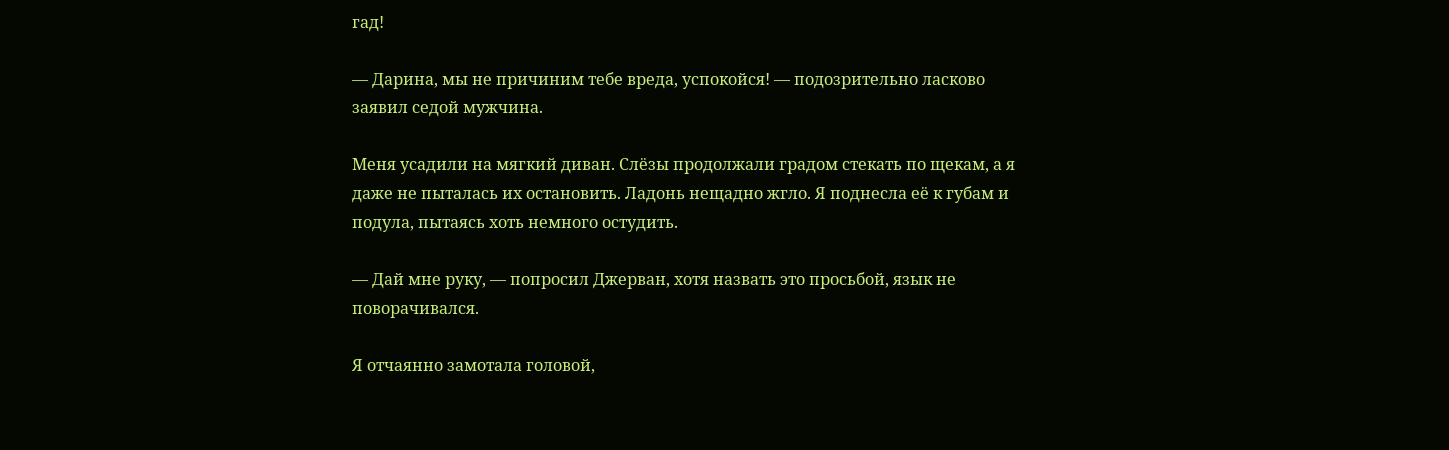гад!

— Дарина, мы не причиним тебе вреда, успокойся! — подозрительно ласково заявил седой мужчина.

Меня усадили на мягкий диван. Слёзы продолжали градом стекать по щекам, а я даже не пыталась их остановить. Ладонь нещадно жгло. Я поднесла её к губам и подула, пытаясь хоть немного остудить.

— Дай мне руку, — попросил Джерван, хотя назвать это просьбой, язык не поворачивался.

Я отчаянно замотала головой,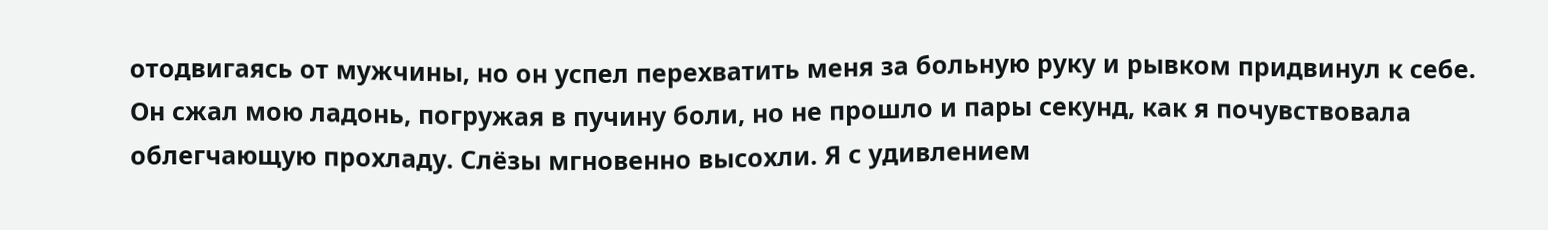отодвигаясь от мужчины, но он успел перехватить меня за больную руку и рывком придвинул к себе. Он сжал мою ладонь, погружая в пучину боли, но не прошло и пары секунд, как я почувствовала облегчающую прохладу. Слёзы мгновенно высохли. Я с удивлением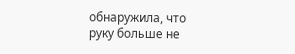обнаружила, что руку больше не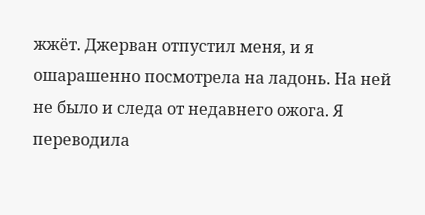жжёт. Джерван отпустил меня, и я ошарашенно посмотрела на ладонь. На ней не было и следа от недавнего ожога. Я переводила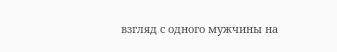взгляд с одного мужчины на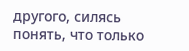другого, силясь понять, что только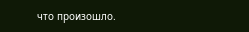что произошло.